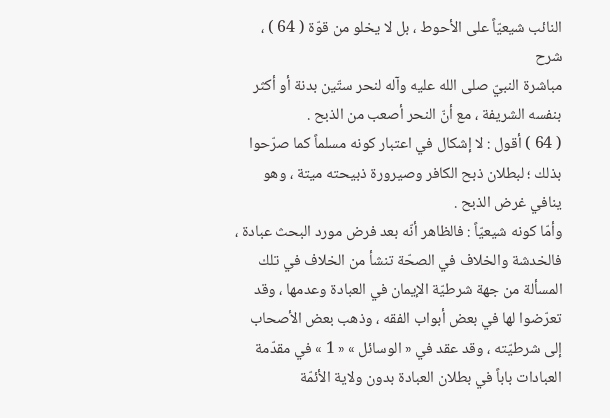النائب شيعيّاً على الأحوط ، بل لا يخلو من قوّة ( 64 ) ،
شرح
مباشرة النبيّ صلى الله عليه وآله لنحر ستّين بدنة أو أكثر بنفسه الشريفة ، مع أنّ النحر أصعب من الذبح .
( 64 ) أقول : لا إشكال في اعتبار كونه مسلماً كما صرّحوا بذلك ؛ لبطلان ذبح الكافر وصيرورة ذبيحته ميتة ، وهو ينافي غرض الذبح .
وأمّا كونه شيعيّاً : فالظاهر أنّه بعد فرض مورد البحث عبادة ، فالخدشة والخلاف في الصحّة تنشأ من الخلاف في تلك المسألة من جهة شرطيّة الإيمان في العبادة وعدمها ، وقد تعرّضوا لها في بعض أبواب الفقه ، وذهب بعض الأصحاب إلى شرطيّته ، وقد عقد في « الوسائل » « 1 » في مقدّمة العبادات باباً في بطلان العبادة بدون ولاية الأئمّة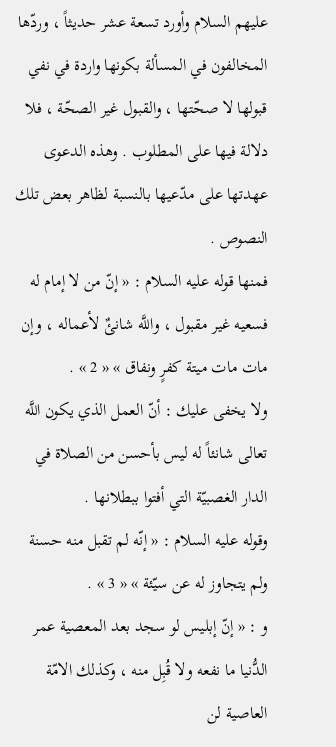عليهم السلام وأورد تسعة عشر حديثاً ، وردّها المخالفون في المسألة بكونها واردة في نفي قبولها لا صحّتها ، والقبول غير الصحّة ، فلا دلالة فيها على المطلوب . وهذه الدعوى عهدتها على مدّعيها بالنسبة لظاهر بعض تلك النصوص .
فمنها قوله عليه السلام : « إنّ من لا إمام له فسعيه غير مقبول ، واللَّه شانئٌ لأعماله ، وإن مات مات ميتة كفرٍ ونفاق » « 2 » .
ولا يخفى عليك : أنّ العمل الذي يكون اللَّه تعالى شانئاً له ليس بأحسن من الصلاة في الدار الغصبيّة التي أفتوا ببطلانها .
وقوله عليه السلام : « إنّه لم تقبل منه حسنة ولم يتجاوز له عن سيّئة » « 3 » .
و : « إنّ إبليس لو سجد بعد المعصية عمر الدُّنيا ما نفعه ولا قُبِل منه ، وكذلك الامّة العاصية لن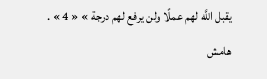يقبل اللَّه لهم عملًا ولن يرفع لهم درجة » « 4 » .
هامش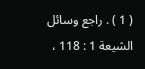( 1 ) . راجع وسائل الشيعة 1 : 118 ،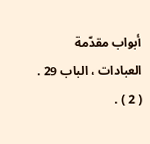أبواب مقدّمة العبادات ، الباب 29 .
( 2 ) .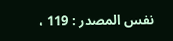نفس المصدر : 119 ،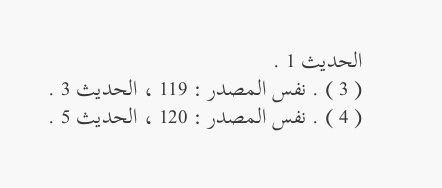الحديث 1 .
( 3 ) . نفس المصدر : 119 ، الحديث 3 .
( 4 ) . نفس المصدر : 120 ، الحديث 5 .